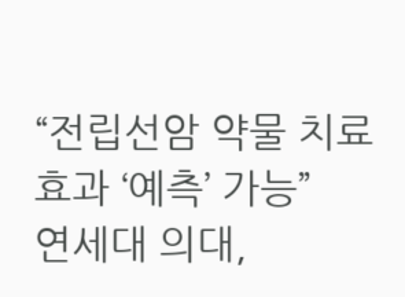“전립선암 약물 치료 효과 ‘예측’ 가능”
연세대 의대,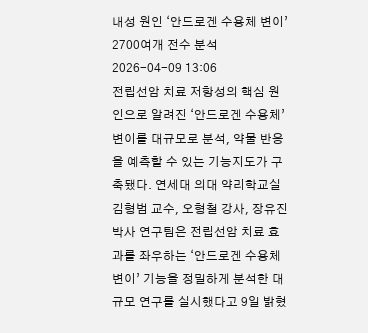내성 원인 ‘안드로겐 수용체 변이’ 2700여개 전수 분석 2026-04-09 13:06
전립선암 치료 저항성의 핵심 원인으로 알려진 ‘안드로겐 수용체’ 변이를 대규모로 분석, 약물 반응을 예측할 수 있는 기능지도가 구축됐다. 연세대 의대 약리학교실 김형범 교수, 오형철 강사, 장유진 박사 연구팀은 전립선암 치료 효과를 좌우하는 ‘안드로겐 수용체 변이’ 기능을 정밀하게 분석한 대규모 연구를 실시했다고 9일 밝혔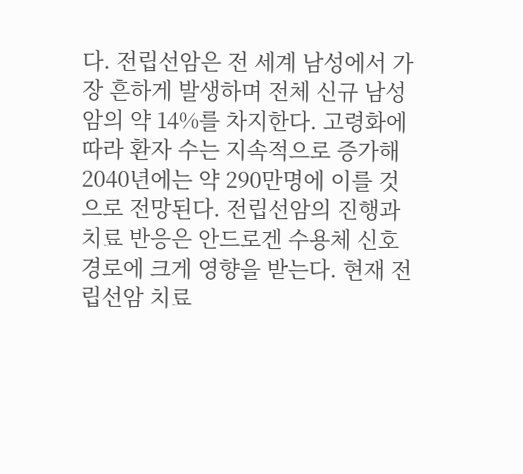다. 전립선암은 전 세계 남성에서 가장 흔하게 발생하며 전체 신규 남성 암의 약 14%를 차지한다. 고령화에 따라 환자 수는 지속적으로 증가해 2040년에는 약 290만명에 이를 것으로 전망된다. 전립선암의 진행과 치료 반응은 안드로겐 수용체 신호 경로에 크게 영향을 받는다. 현재 전립선암 치료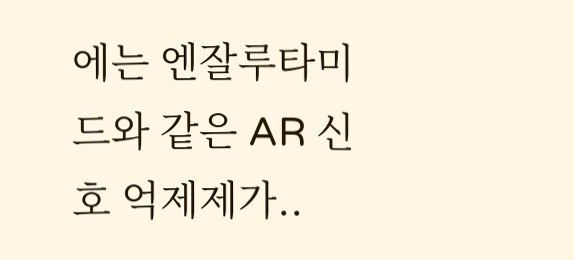에는 엔잘루타미드와 같은 AR 신호 억제제가..